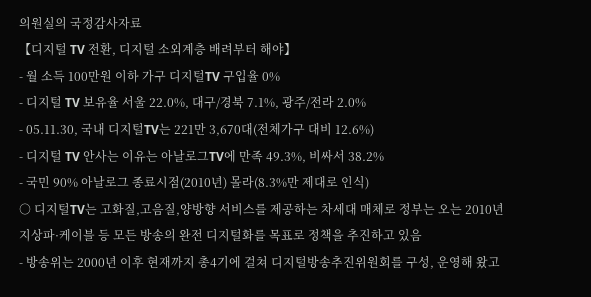의원실의 국정감사자료
【디지털 TV 전환, 디지털 소외계층 배려부터 해야】
- 월 소득 100만원 이하 가구 디지털TV 구입율 0%
- 디지털 TV 보유율 서울 22.0%, 대구/경북 7.1%, 광주/전라 2.0%
- 05.11.30, 국내 디지털TV는 221만 3,670대(전체가구 대비 12.6%)
- 디지털 TV 안사는 이유는 아날로그TV에 만족 49.3%, 비싸서 38.2%
- 국민 90% 아날로그 종료시점(2010년) 몰라(8.3%만 제대로 인식)
○ 디지털TV는 고화질,고음질,양방향 서비스를 제공하는 차세대 매체로 정부는 오는 2010년
지상파·케이블 등 모든 방송의 완전 디지털화를 목표로 정책을 추진하고 있음
- 방송위는 2000년 이후 현재까지 총4기에 걸쳐 디지털방송추진위원회를 구성, 운영해 왔고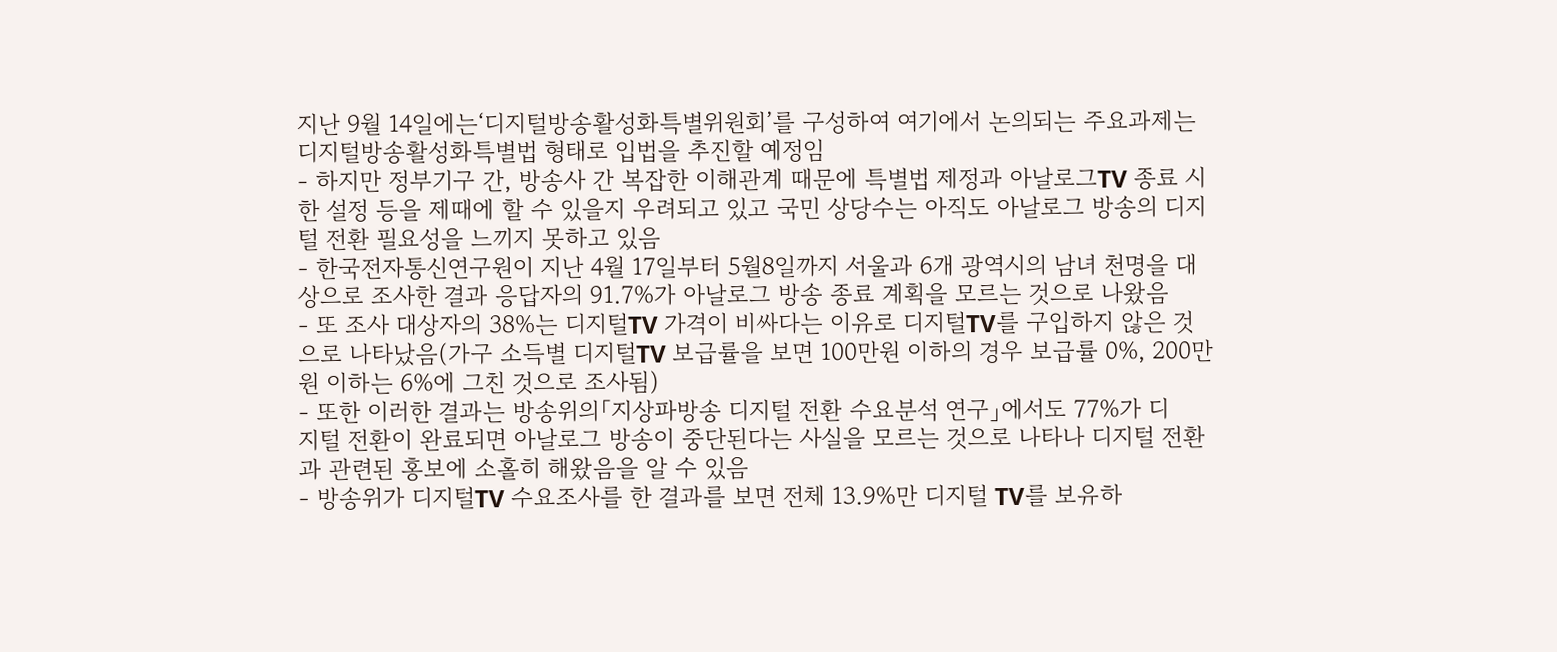지난 9월 14일에는‘디지털방송활성화특별위원회’를 구성하여 여기에서 논의되는 주요과제는
디지털방송활성화특별법 형태로 입법을 추진할 예정임
- 하지만 정부기구 간, 방송사 간 복잡한 이해관계 때문에 특별법 제정과 아날로그TV 종료 시
한 설정 등을 제때에 할 수 있을지 우려되고 있고 국민 상당수는 아직도 아날로그 방송의 디지
털 전환 필요성을 느끼지 못하고 있음
- 한국전자통신연구원이 지난 4월 17일부터 5월8일까지 서울과 6개 광역시의 남녀 천명을 대
상으로 조사한 결과 응답자의 91.7%가 아날로그 방송 종료 계획을 모르는 것으로 나왔음
- 또 조사 대상자의 38%는 디지털TV 가격이 비싸다는 이유로 디지털TV를 구입하지 않은 것
으로 나타났음(가구 소득별 디지털TV 보급률을 보면 100만원 이하의 경우 보급률 0%, 200만
원 이하는 6%에 그친 것으로 조사됨)
- 또한 이러한 결과는 방송위의「지상파방송 디지털 전환 수요분석 연구」에서도 77%가 디
지털 전환이 완료되면 아날로그 방송이 중단된다는 사실을 모르는 것으로 나타나 디지털 전환
과 관련된 홍보에 소홀히 해왔음을 알 수 있음
- 방송위가 디지털TV 수요조사를 한 결과를 보면 전체 13.9%만 디지털 TV를 보유하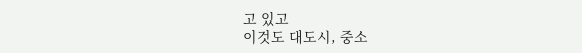고 있고
이것도 대도시, 중소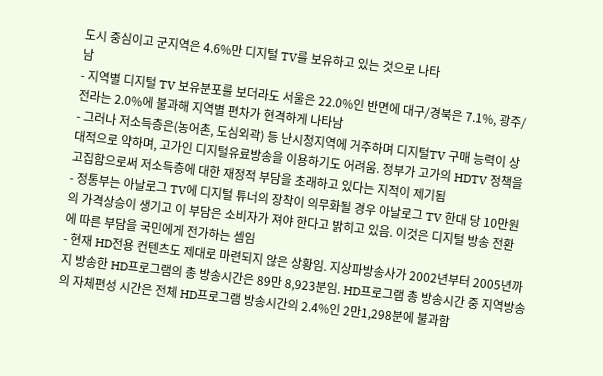도시 중심이고 군지역은 4.6%만 디지털 TV를 보유하고 있는 것으로 나타
남
- 지역별 디지털 TV 보유분포를 보더라도 서울은 22.0%인 반면에 대구/경북은 7.1%, 광주/
전라는 2.0%에 불과해 지역별 편차가 현격하게 나타남
- 그러나 저소득층은(농어촌, 도심외곽) 등 난시청지역에 거주하며 디지털TV 구매 능력이 상
대적으로 약하며, 고가인 디지털유료방송을 이용하기도 어려움. 정부가 고가의 HDTV 정책을
고집함으로써 저소득층에 대한 재정적 부담을 초래하고 있다는 지적이 제기됨
- 정통부는 아날로그 TV에 디지털 튜너의 장착이 의무화될 경우 아날로그 TV 한대 당 10만원
의 가격상승이 생기고 이 부담은 소비자가 져야 한다고 밝히고 있음. 이것은 디지털 방송 전환
에 따른 부담을 국민에게 전가하는 셈임
- 현재 HD전용 컨텐츠도 제대로 마련되지 않은 상황임. 지상파방송사가 2002년부터 2005년까
지 방송한 HD프로그램의 총 방송시간은 89만 8,923분임. HD프로그램 총 방송시간 중 지역방송
의 자체편성 시간은 전체 HD프로그램 방송시간의 2.4%인 2만1,298분에 불과함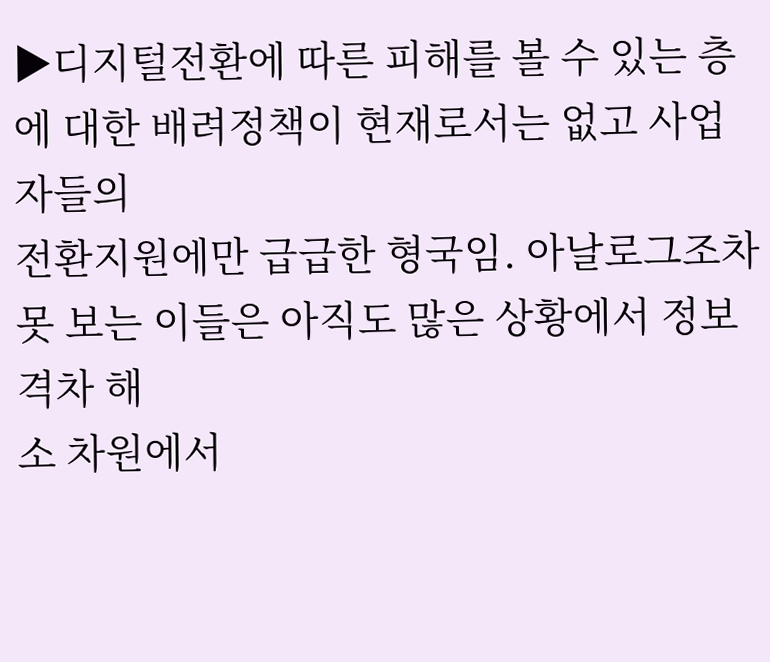▶디지털전환에 따른 피해를 볼 수 있는 층에 대한 배려정책이 현재로서는 없고 사업자들의
전환지원에만 급급한 형국임. 아날로그조차 못 보는 이들은 아직도 많은 상황에서 정보격차 해
소 차원에서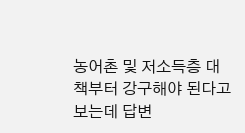농어촌 및 저소득층 대책부터 강구해야 된다고 보는데 답변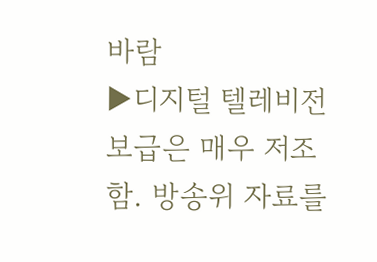바람
▶디지털 텔레비전 보급은 매우 저조함. 방송위 자료를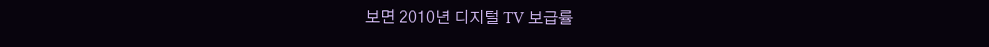보면 2010년 디지털 TV 보급률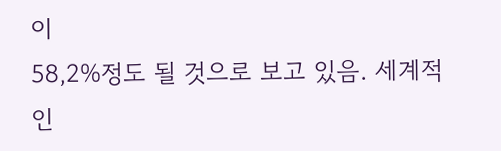이
58,2%정도 될 것으로 보고 있음. 세계적인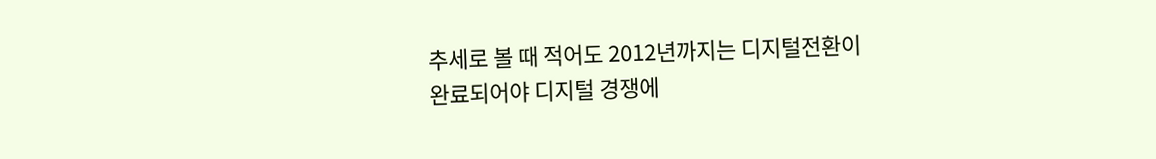추세로 볼 때 적어도 2012년까지는 디지털전환이
완료되어야 디지털 경쟁에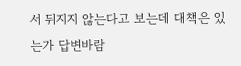서 뒤지지 않는다고 보는데 대책은 있는가 답변바람